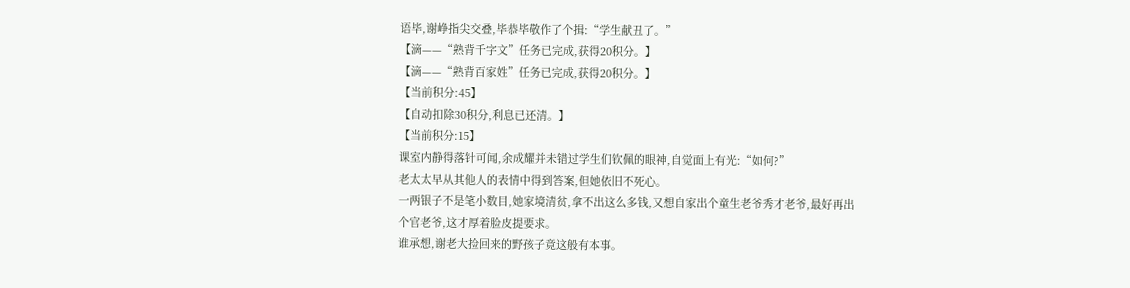语毕,谢峥指尖交叠,毕恭毕敬作了个揖:“学生献丑了。”
【滴——“熟背千字文”任务已完成,获得20积分。】
【滴——“熟背百家姓”任务已完成,获得20积分。】
【当前积分:45】
【自动扣除30积分,利息已还清。】
【当前积分:15】
课室内静得落针可闻,余成耀并未错过学生们钦佩的眼神,自觉面上有光:“如何?”
老太太早从其他人的表情中得到答案,但她依旧不死心。
一两银子不是笔小数目,她家境清贫,拿不出这么多钱,又想自家出个童生老爷秀才老爷,最好再出个官老爷,这才厚着脸皮提要求。
谁承想,谢老大捡回来的野孩子竟这般有本事。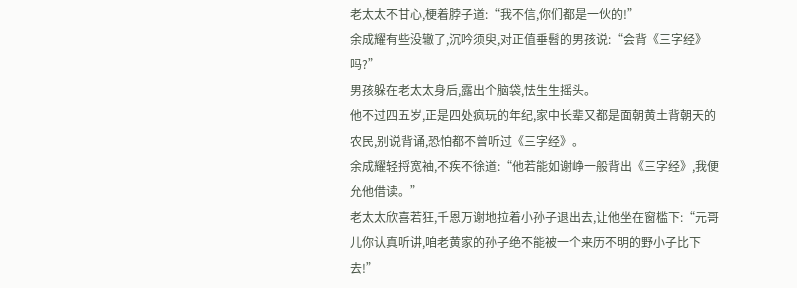老太太不甘心,梗着脖子道:“我不信,你们都是一伙的!”
余成耀有些没辙了,沉吟须臾,对正值垂髫的男孩说:“会背《三字经》吗?”
男孩躲在老太太身后,露出个脑袋,怯生生摇头。
他不过四五岁,正是四处疯玩的年纪,家中长辈又都是面朝黄土背朝天的农民,别说背诵,恐怕都不曾听过《三字经》。
余成耀轻捋宽袖,不疾不徐道:“他若能如谢峥一般背出《三字经》,我便允他借读。”
老太太欣喜若狂,千恩万谢地拉着小孙子退出去,让他坐在窗槛下:“元哥儿你认真听讲,咱老黄家的孙子绝不能被一个来历不明的野小子比下去!”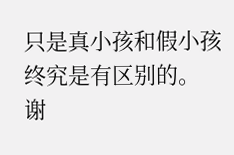只是真小孩和假小孩终究是有区别的。
谢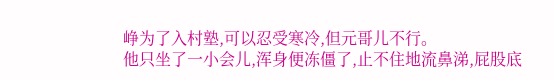峥为了入村塾,可以忍受寒冷,但元哥儿不行。
他只坐了一小会儿,浑身便冻僵了,止不住地流鼻涕,屁股底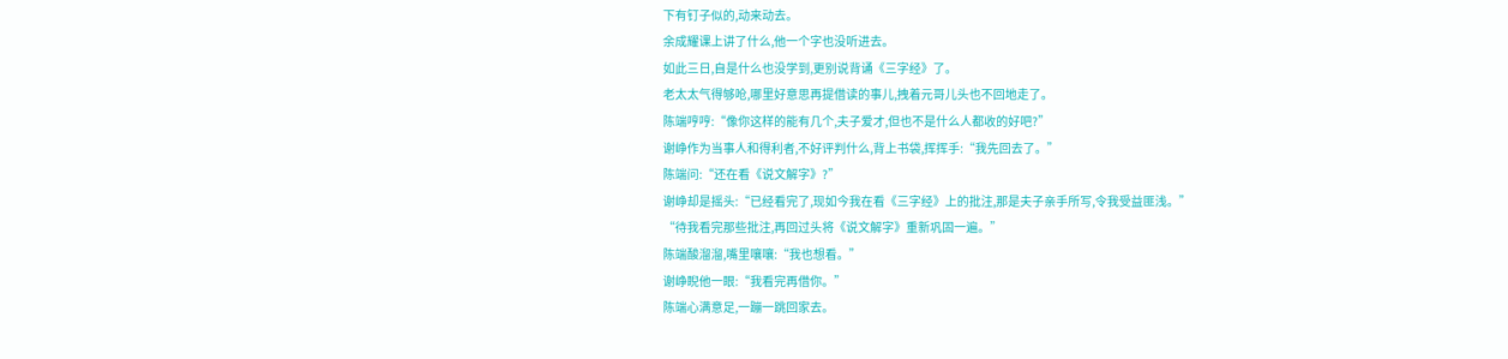下有钉子似的,动来动去。
余成耀课上讲了什么,他一个字也没听进去。
如此三日,自是什么也没学到,更别说背诵《三字经》了。
老太太气得够呛,哪里好意思再提借读的事儿,拽着元哥儿头也不回地走了。
陈端哼哼:“像你这样的能有几个,夫子爱才,但也不是什么人都收的好吧?”
谢峥作为当事人和得利者,不好评判什么,背上书袋,挥挥手:“我先回去了。”
陈端问:“还在看《说文解字》?”
谢峥却是摇头:“已经看完了,现如今我在看《三字经》上的批注,那是夫子亲手所写,令我受益匪浅。”
“待我看完那些批注,再回过头将《说文解字》重新巩固一遍。”
陈端酸溜溜,嘴里嚷嚷:“我也想看。”
谢峥睨他一眼:“我看完再借你。”
陈端心满意足,一蹦一跳回家去。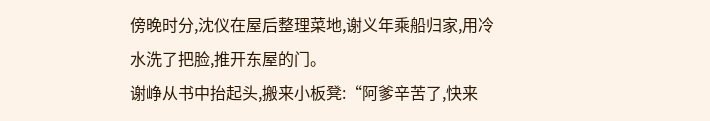傍晚时分,沈仪在屋后整理菜地,谢义年乘船归家,用冷水洗了把脸,推开东屋的门。
谢峥从书中抬起头,搬来小板凳:“阿爹辛苦了,快来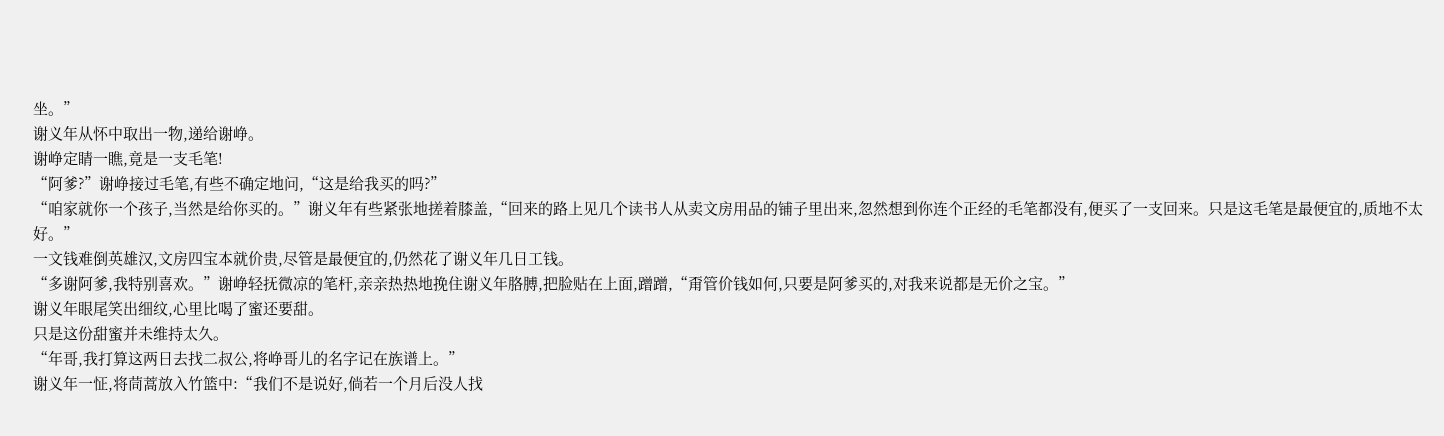坐。”
谢义年从怀中取出一物,递给谢峥。
谢峥定睛一瞧,竟是一支毛笔!
“阿爹?”谢峥接过毛笔,有些不确定地问,“这是给我买的吗?”
“咱家就你一个孩子,当然是给你买的。”谢义年有些紧张地搓着膝盖,“回来的路上见几个读书人从卖文房用品的铺子里出来,忽然想到你连个正经的毛笔都没有,便买了一支回来。只是这毛笔是最便宜的,质地不太好。”
一文钱难倒英雄汉,文房四宝本就价贵,尽管是最便宜的,仍然花了谢义年几日工钱。
“多谢阿爹,我特别喜欢。”谢峥轻抚微凉的笔杆,亲亲热热地挽住谢义年胳膊,把脸贴在上面,蹭蹭,“甭管价钱如何,只要是阿爹买的,对我来说都是无价之宝。”
谢义年眼尾笑出细纹,心里比喝了蜜还要甜。
只是这份甜蜜并未维持太久。
“年哥,我打算这两日去找二叔公,将峥哥儿的名字记在族谱上。”
谢义年一怔,将茼蒿放入竹篮中:“我们不是说好,倘若一个月后没人找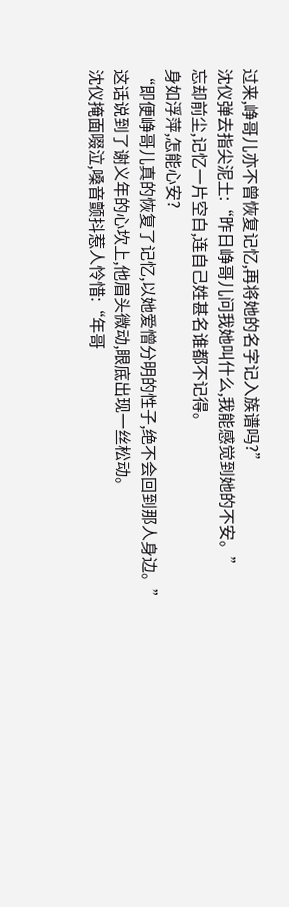过来,峥哥儿亦不曾恢复记忆,再将她的名字记入族谱吗?”
沈仪弹去指尖泥土:“昨日峥哥儿问我她叫什么,我能感觉到她的不安。”
忘却前尘,记忆一片空白,连自己姓甚名谁都不记得。
身如浮萍,怎能心安?
“即便峥哥儿真的恢复了记忆,以她爱憎分明的性子,绝不会回到那人身边。”
这话说到了谢义年的心坎上,他眉头微动,眼底出现一丝松动。
沈仪掩面啜泣,嗓音颤抖惹人怜惜:“年哥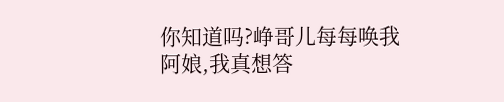你知道吗?峥哥儿每每唤我阿娘,我真想答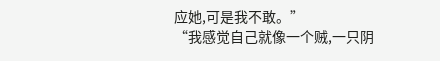应她,可是我不敢。”
“我感觉自己就像一个贼,一只阴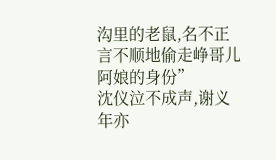沟里的老鼠,名不正言不顺地偷走峥哥儿阿娘的身份”
沈仪泣不成声,谢义年亦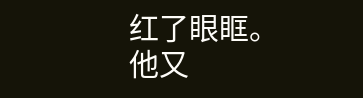红了眼眶。
他又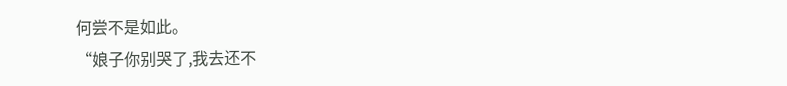何尝不是如此。
“娘子你别哭了,我去还不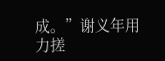成。”谢义年用力搓